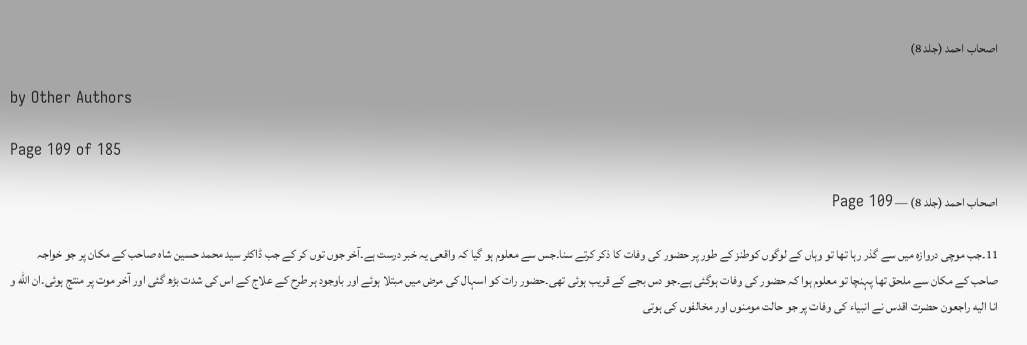اصحاب احمد (جلد 8)

by Other Authors

Page 109 of 185

اصحاب احمد (جلد 8) — Page 109

11۔جب موچی دروازہ میں سے گذر رہا تھا تو وہاں کے لوگوں کوطنز کے طور پر حضور کی وفات کا ذکر کرتے سنا۔جس سے معلوم ہو گیا کہ واقعی یہ خبر درست ہے۔آخر جوں توں کر کے جب ڈاکٹر سید محمد حسین شاہ صاحب کے مکان پر جو خواجہ صاحب کے مکان سے ملحق تھا پہنچا تو معلوم ہوا کہ حضور کی وفات ہوگئی ہے۔جو دس بجے کے قریب ہوئی تھی۔حضور رات کو اسہال کی مرض میں مبتلا ہوئے اور باوجود ہر طرح کے علاج کے اس کی شدت بڑھ گئی اور آخر موت پر منتج ہوئی۔ان الله و انا اليه راجعون حضرت اقدس نے انبیاء کی وفات پر جو حالت مومنوں اور مخالفوں کی ہوتی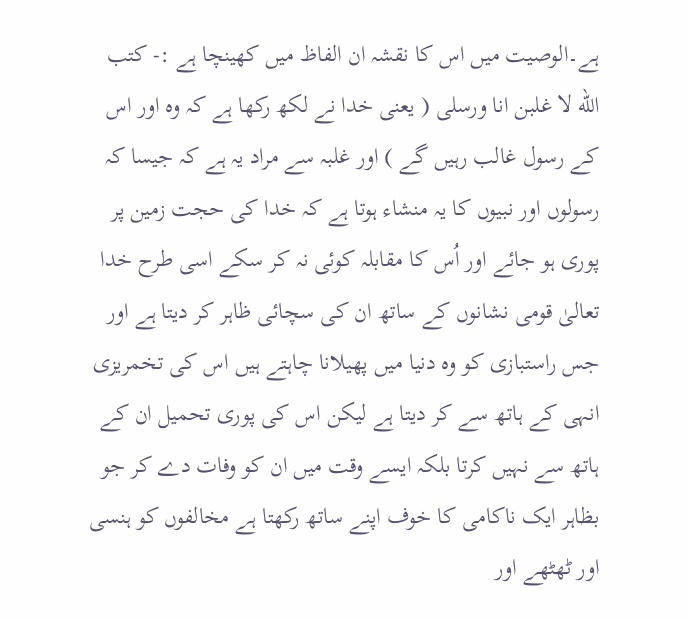ہے۔الوصیت میں اس کا نقشہ ان الفاظ میں کھینچا ہے :- كتب الله لا غلبن انا ورسلى ( یعنی خدا نے لکھ رکھا ہے کہ وہ اور اس کے رسول غالب رہیں گے ) اور غلبہ سے مراد یہ ہے کہ جیسا کہ رسولوں اور نبیوں کا یہ منشاء ہوتا ہے کہ خدا کی حجت زمین پر پوری ہو جائے اور اُس کا مقابلہ کوئی نہ کر سکے اسی طرح خدا تعالیٰ قومی نشانوں کے ساتھ ان کی سچائی ظاہر کر دیتا ہے اور جس راستبازی کو وہ دنیا میں پھیلانا چاہتے ہیں اس کی تخمریزی انہی کے ہاتھ سے کر دیتا ہے لیکن اس کی پوری تحمیل ان کے ہاتھ سے نہیں کرتا بلکہ ایسے وقت میں ان کو وفات دے کر جو بظاہر ایک ناکامی کا خوف اپنے ساتھ رکھتا ہے مخالفوں کو ہنسی اور ٹھٹھے اور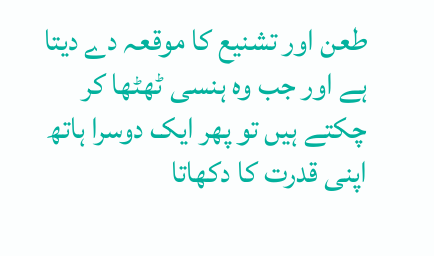طعن اور تشنیع کا موقعہ دے دیتا ہے اور جب وہ ہنسی ٹھٹھا کر چکتے ہیں تو پھر ایک دوسرا ہاتھ اپنی قدرت کا دکھاتا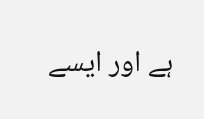ہے اور ایسے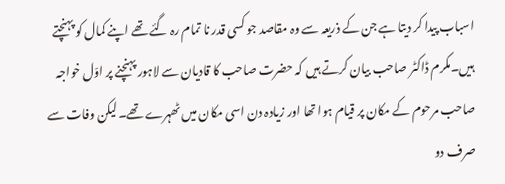اسباب پیدا کر دیتا ہے جن کے ذریعہ سے وہ مقاصد جو کسی قدر نا تمام رہ گئے تھے اپنے کمال کو پہنچتے ہیں۔مکرم ڈاکٹر صاحب بیان کرتے ہیں کہ حضرت صاحب کا قادیان سے لاہور پہنچنے پر اوّل خواجہ صاحب مرحوم کے مکان پر قیام ہوا تھا اور زیادہ دن اسی مکان میں ٹھہرے تھے۔لیکن وفات سے صرف دو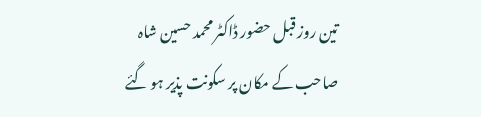تین روز قبل حضور ڈاکٹر محمد حسین شاہ صاحب کے مکان پر سکونت پذیر ہو گئے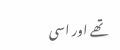تھے اور اسی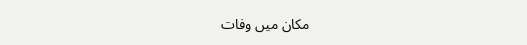مکان میں وفات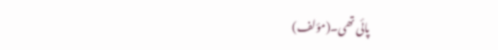پائی تھی۔(مؤلف)